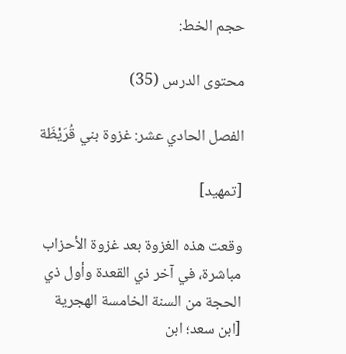حجم الخط:

محتوى الدرس (35)

الفصل الحادي عشر: غزوة بني قُرَيْظَة

[تمهيد]

وقعت هذه الغزوة بعد غزوة الأحزاب مباشرة، في آخر ذي القعدة وأول ذي الحجة من السنة الخامسة الهجرية [ابن سعد؛ ابن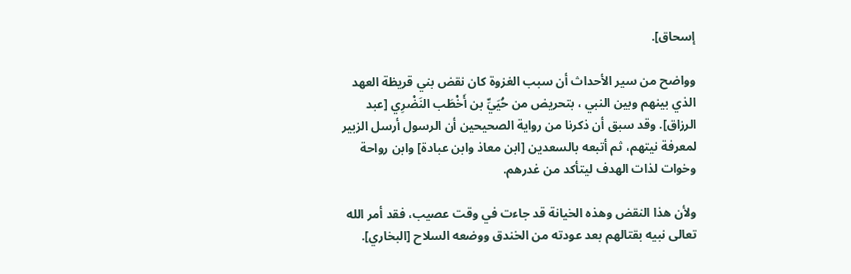إسحاق].

وواضح من سير الأحداث أن سبب الغزوة كان نقض بني قريظة العهد الذي بينهم وبين النبي ، بتحريض من حُيَيِّ بن أَخْطَب النَضْرِي [عبد الرزاق]. وقد سبق أن ذكرنا من رواية الصحيحين أن الرسول أرسل الزبير لمعرفة نيتهم، ثم أتبعه بالسعدين [ابن معاذ وابن عبادة] وابن رواحة وخوات لذات الهدف ليتأكد من غدرهم.

ولأن هذا النقض وهذه الخيانة قد جاءت في وقت عصيب، فقد أمر الله تعالى نبيه بقتالهم بعد عودته من الخندق ووضعه السلاح [البخاري].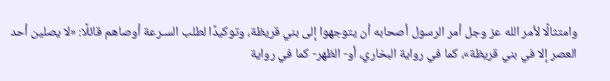وامتثالًا لأمر الله عز وجل أمر الرسول أصحابه أن يتوجهوا إلى بني قريظة، وتوكيدًا لطلب السـرعة أوصاهم قائلًا: «لا يصلين أحد العصر إلا في بني قريظة»، كما في رواية البخاري، أو- الظهر- كما في رواية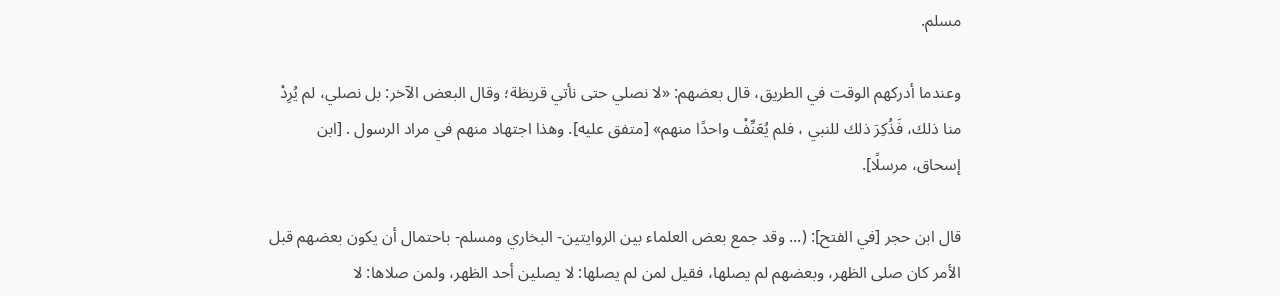مسلم.

وعندما أدركهم الوقت في الطريق، قال بعضهم: «لا نصلي حتى نأتي قريظة؛ وقال البعض الآخر: بل نصلي، لم يُرِدْ منا ذلك، فَذُكِرَ ذلك للنبي ، فلم يُعَنِّفْ واحدًا منهم» [متفق عليه]. وهذا اجتهاد منهم في مراد الرسول . [ابن إسحاق، مرسلًا].

قال ابن حجر [في الفتح]: (... وقد جمع بعض العلماء بين الروايتين- البخاري ومسلم- باحتمال أن يكون بعضهم قبل الأمر كان صلى الظهر، وبعضهم لم يصلها، فقيل لمن لم يصلها: لا يصلين أحد الظهر، ولمن صلاها: لا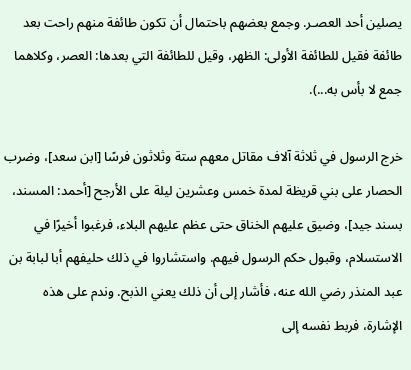يصلين أحد العصـر. وجمع بعضهم باحتمال أن تكون طائفة منهم راحت بعد طائفة فقيل للطائفة الأولى: الظهر، وقيل للطائفة التي بعدها: العصر، وكلاهما جمع لا بأس به...).

خرج الرسول في ثلاثة آلاف مقاتل معهم ستة وثلاثون فرسًا [ابن سعد]، وضرب الحصار على بني قريظة لمدة خمس وعشرين ليلة على الأرجح [أحمد: المسند، بسند جيد]، وضيق عليهم الخناق حتى عظم عليهم البلاء، فرغبوا أخيرًا في الاستسلام، وقبول حكم الرسول فيهم. واستشاروا في ذلك حليفهم أبا لبابة بن عبد المنذر رضي الله عنه، فأشار إلى أن ذلك يعني الذبح. وندم على هذه الإشارة، فربط نفسه إلى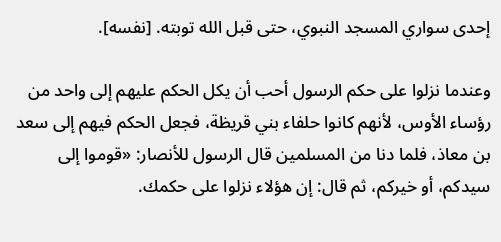إحدى سواري المسجد النبوي، حتى قبل الله توبته. [نفسه].

وعندما نزلوا على حكم الرسول أحب أن يكل الحكم عليهم إلى واحد من رؤساء الأوس، لأنهم كانوا حلفاء بني قريظة، فجعل الحكم فيهم إلى سعد بن معاذ، فلما دنا من المسلمين قال الرسول للأنصار: «قوموا إلى سيدكم، أو خيركم، ثم قال: إن هؤلاء نزلوا على حكمك.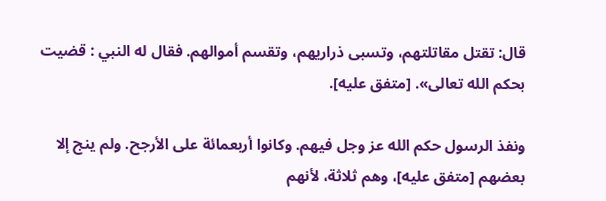قال: تقتل مقاتلتهم، وتسبى ذراريهم، وتقسم أموالهم. فقال له النبي : قضيت بحكم الله تعالى». [متفق عليه].

ونفذ الرسول حكم الله عز وجل فيهم. وكانوا أربعمائة على الأرجح. ولم ينج إلا بعضهم [متفق عليه]، وهم ثلاثة، لأنهم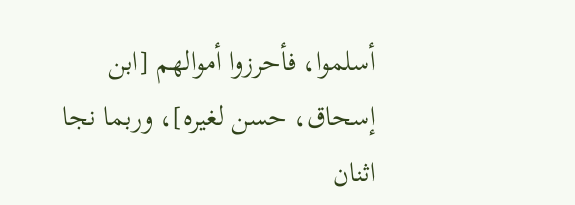أسلموا، فأحرزوا أموالهم [ابن إسحاق، حسن لغيره]، وربما نجا اثنان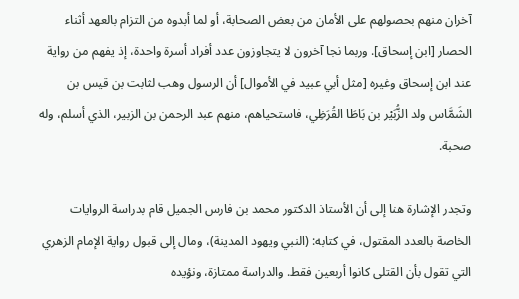آخران منهم بحصولهم على الأمان من بعض الصحابة، أو لما أبدوه من التزام بالعهد أثناء الحصار [ابن إسحاق]. وربما نجا آخرون لا يتجاوزون عدد أفراد أسرة واحدة، إذ يفهم من رواية عند ابن إسحاق وغيره [مثل أبي عبيد في الأموال] أن الرسول وهب لثابت بن قيس بن الشَمَّاس ولد الزُّبَيْر بن بَاطَا القُرَظِي، فاستحياهم، منهم عبد الرحمن بن الزبير، الذي أسلم، وله صحبة.

وتجدر الإشارة هنا إلى أن الأستاذ الدكتور محمد بن فارس الجميل قام بدراسة الروايات الخاصة بالعدد المقتول، في كتابه: (النبي ويهود المدينة)، ومال إلى قبول رواية الإمام الزهري التي تقول بأن القتلى كانوا أربعين فقط. والدراسة ممتازة، ونؤيده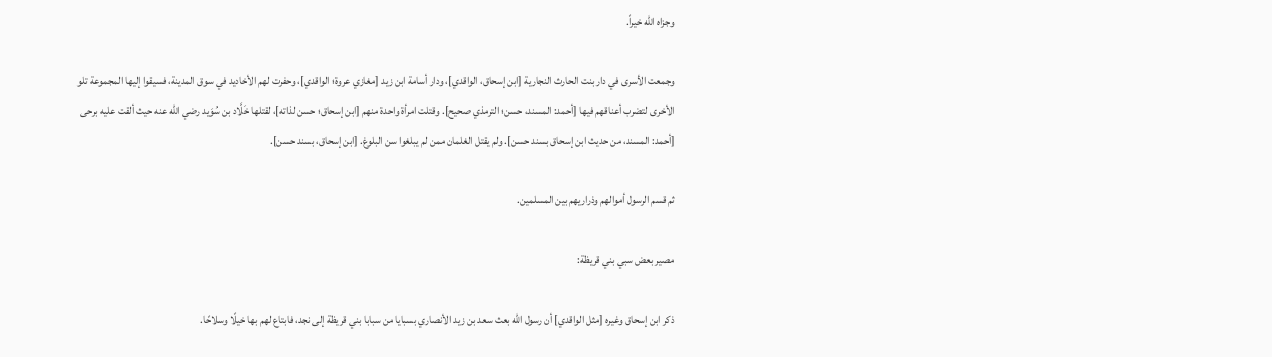وجزاه الله خيراً.

وجمعت الأسرى في دار بنت الحارث النجارية [ابن إسحاق، الواقدي]، ودار أسامة ابن زيد [مغازي عروة؛ الواقدي]، وحفرت لهم الأخاديد في سوق المدينة، فسيقوا إليها المجموعة تلو الأخرى لتضرب أعناقهم فيها [أحمد: المسند، حسن؛ الترمذي صحيح]. وقتلت امرأة واحدة منهم [ابن إسحاق؛ حسن لذاته]، لقتلها خَلَّاد بن سُوَيد رضي الله عنه حيث ألقت عليه برحى [أحمد: المسند، من حديث ابن إسحاق بسند حسن]. ولم يقتل الغلمان ممن لم يبلغوا سن البلوغ. [ابن إسحاق، بسند حسن].

ثم قسم الرسول أموالهم وذراريهم بين المسلمين.

مصير بعض سبي بني قريظة:

ذكر ابن إسحاق وغيره [مثل الواقدي] أن رسول الله بعث سعد بن زيد الأنصاري بسبايا من سبابا بني قريظة إلى نجد، فابتاع لهم بها خيلًا وسلاحًا.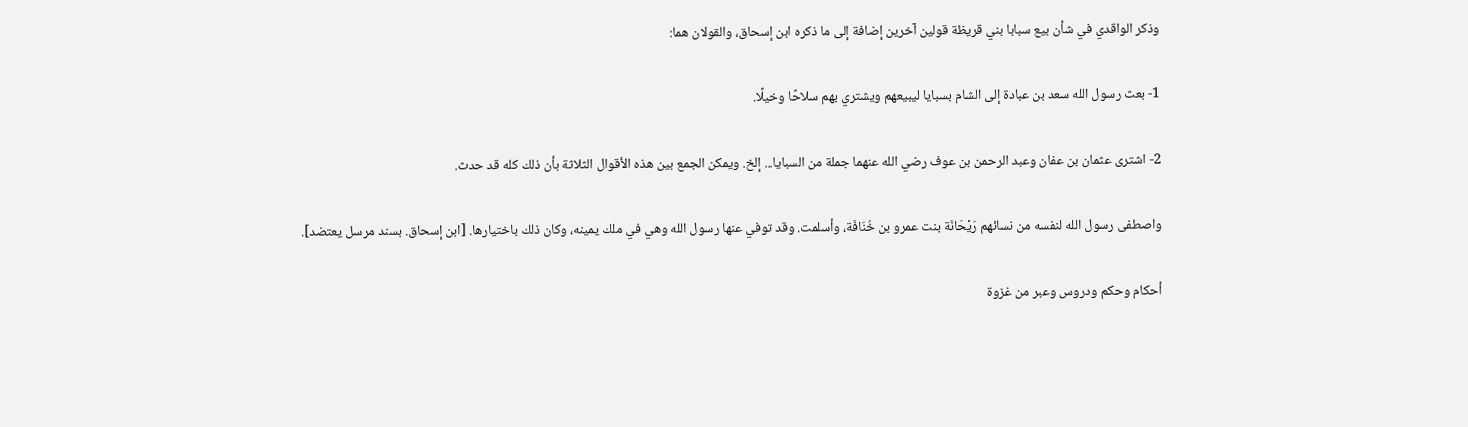وذكر الواقدي في شأن بيع سبابا بني قريظة قولين آخرين إضافة إلى ما ذكره ابن إسحاق، والقولان هما:

1- بعث رسول الله سعد بن عبادة إلى الشام بسبايا ليبيعهم ويشتري بهم سلاحًا وخيلًا.

2- اشترى عثمان بن عفان وعبد الرحمن بن عوف رضي الله عنهما جملة من السبايا... إلخ. ويمكن الجمع بين هذه الأقوال الثلاثة بأن ذلك كله قد حدث.

واصطفى رسول الله لنفسه من نسائهم رَيْحَانَة بنت عمرو بن خُنَافَة، وأسلمت. وقد توفي عنها رسول الله وهي في ملك يمينه، وكان ذلك باختيارها. [ابن إسحاق. بسند مرسل يعتضد].

أحكام وحكم ودروس وعبر من غزوة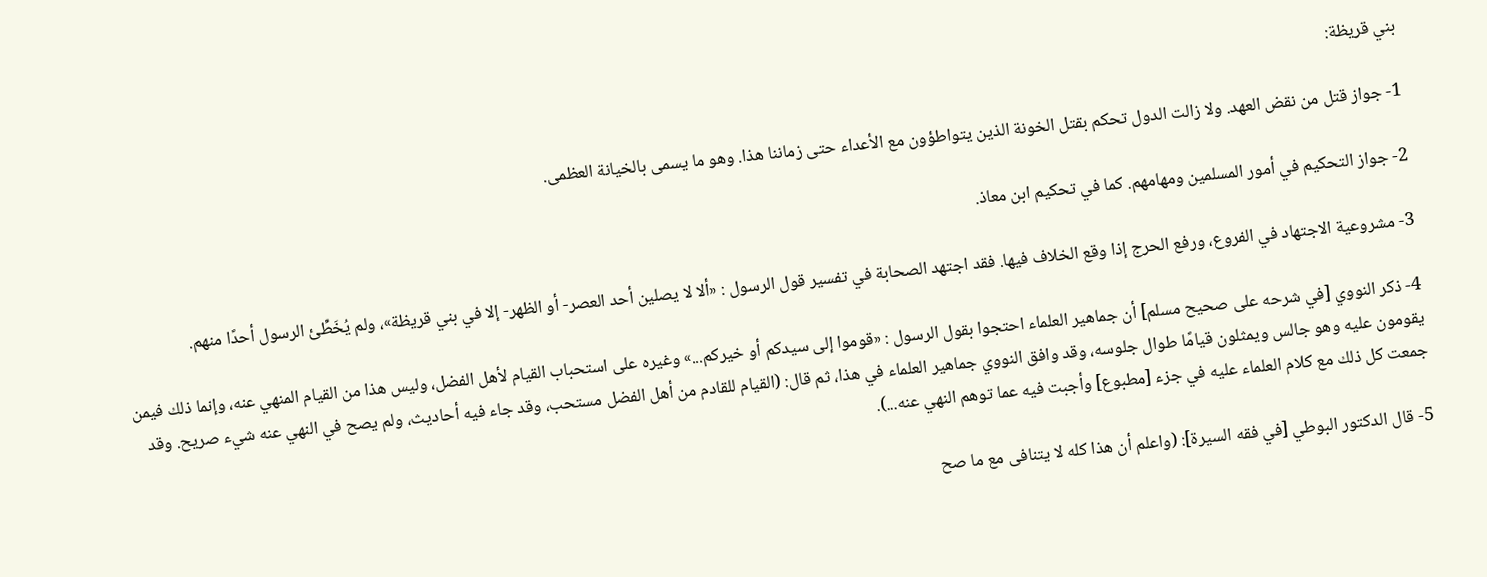بني قريظة:

1- جواز قتل من نقض العهد. ولا زالت الدول تحكم بقتل الخونة الذين يتواطؤون مع الأعداء حتى زماننا هذا. وهو ما يسمى بالخيانة العظمى.

2- جواز التحكيم في أمور المسلمين ومهامهم. كما في تحكيم ابن معاذ.

3- مشروعية الاجتهاد في الفروع، ورفع الحرج إذا وقع الخلاف فيها. فقد اجتهد الصحابة في تفسير قول الرسول : «ألا لا يصلين أحد العصر- أو الظهر- إلا في بني قريظة»، ولم يُخَطِّئ الرسول أحدًا منهم.

4- ذكر النووي [في شرحه على صحيح مسلم] أن جماهير العلماء احتجوا بقول الرسول : «قوموا إلى سيدكم أو خيركم...» وغيره على استحباب القيام لأهل الفضل، وليس هذا من القيام المنهي عنه، وإنما ذلك فيمن يقومون عليه وهو جالس ويمثلون قيامًا طوال جلوسه، وقد وافق النووي جماهير العلماء في هذا، ثم قال: (القيام للقادم من أهل الفضل مستحب، وقد جاء فيه أحاديث، ولم يصح في النهي عنه شيء صريح. وقد جمعت كل ذلك مع كلام العلماء عليه في جزء [مطبوع] وأجبت فيه عما توهم النهي عنه...).

5- قال الدكتور البوطي [في فقه السيرة]: (واعلم أن هذا كله لا يتنافى مع ما صح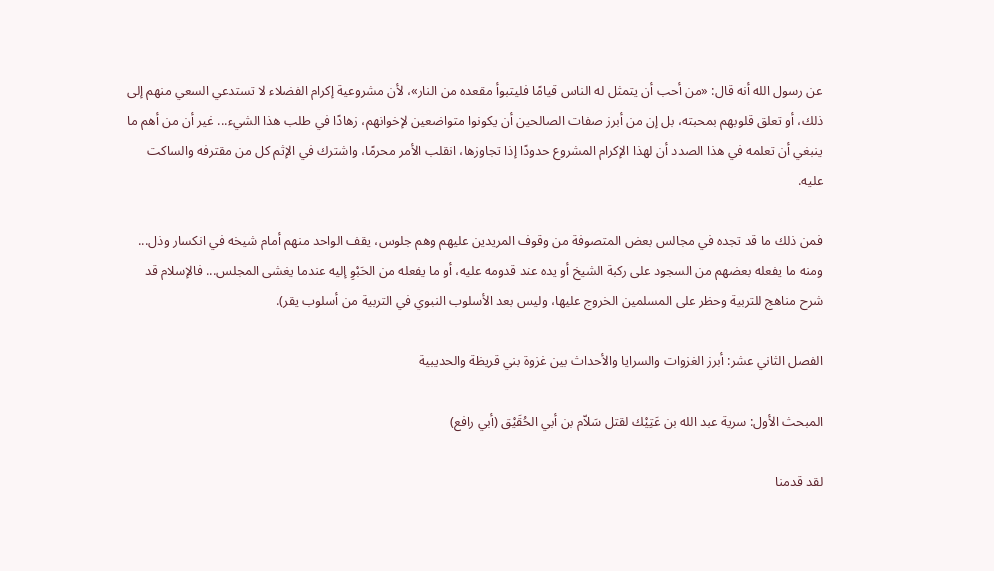عن رسول الله أنه قال: «من أحب أن يتمثل له الناس قيامًا فليتبوأ مقعده من النار»، لأن مشروعية إكرام الفضلاء لا تستدعي السعي منهم إلى ذلك، أو تعلق قلوبهم بمحبته، بل إن من أبرز صفات الصالحين أن يكونوا متواضعين لإخوانهم، زهادًا في طلب هذا الشيء... غير أن من أهم ما ينبغي أن تعلمه في هذا الصدد أن لهذا الإكرام المشروع حدودًا إذا تجاوزها، انقلب الأمر محرمًا، واشترك في الإثم كل من مقترفه والساكت عليه.

فمن ذلك ما قد تجده في مجالس بعض المتصوفة من وقوف المريدين عليهم وهم جلوس، يقف الواحد منهم أمام شيخه في انكسار وذل... ومنه ما يفعله بعضهم من السجود على ركبة الشيخ أو يده عند قدومه عليه، أو ما يفعله من الحَبْوِ إليه عندما يغشى المجلس... فالإسلام قد شرح مناهج للتربية وحظر على المسلمين الخروج عليها، وليس بعد الأسلوب النبوي في التربية من أسلوب يقر).

الفصل الثاني عشر: أبرز الغزوات والسرايا والأحداث بين غزوة بني قريظة والحديبية

المبحث الأول: سرية عبد الله بن عَتِيْك لقتل سَلاّم بن أبي الحُقَيْق (أبي رافع)

لقد قدمنا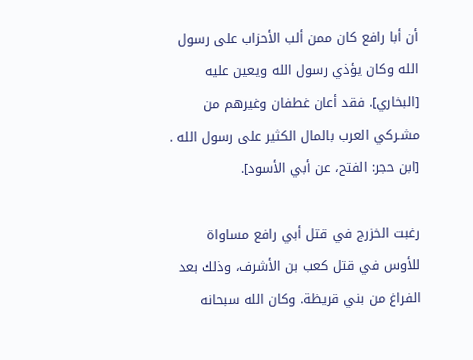أن أبا رافع كان ممن ألب الأحزاب على رسول الله وكان يؤذي رسول الله ويعين عليه [البخاري]. فقد أعان غطفان وغيرهم من مشـركي العرب بالمال الكثير على رسول الله . [ابن حجر: الفتح، عن أبي الأسود].

رغبت الخزرج في قتل أبي رافع مساواة للأوس في قتل كعب بن الأشرف، وذلك بعد الفراغ من بني قريظة. وكان الله سبحانه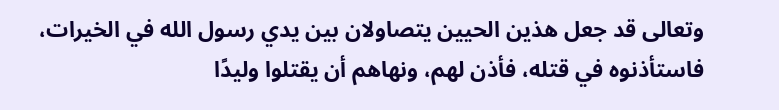وتعالى قد جعل هذين الحيين يتصاولان بين يدي رسول الله في الخيرات، فاستأذنوه في قتله، فأذن لهم، ونهاهم أن يقتلوا وليدًا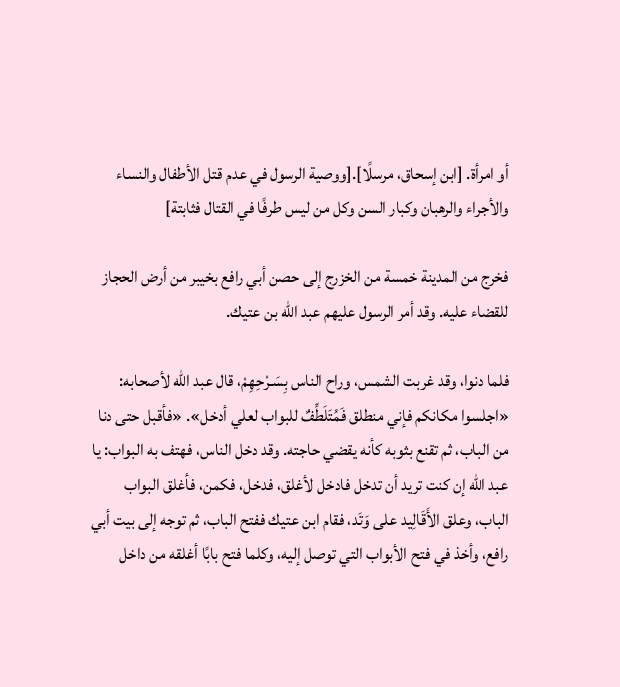أو امرأة. [ابن إسحاق، مرسلًا].[ووصية الرسول في عدم قتل الأطفال والنساء والأجراء والرهبان وكبار السن وكل من ليس طرفًا في القتال فثابتة]

فخرج من المدينة خمسة من الخزرج إلى حصن أبي رافع بخيبر من أرض الحجاز للقضاء عليه. وقد أمر الرسول عليهم عبد الله بن عتيك.

فلما دنوا، وقد غربت الشمس، وراح الناس بِسَـرْحِهِمْ، قال عبد الله لأصحابه: «اجلسوا مكانكم فإني منطلق فَمُتَلَطِّفٌ للبواب لعلي أدخل». «فأقبل حتى دنا من الباب، ثم تقنع بثوبه كأنه يقضي حاجته. وقد دخل الناس، فهتف به البواب: يا عبد الله إن كنت تريد أن تدخل فادخل لأغلق، فدخل، فكمن، فأغلق البواب الباب، وعلق الأَقَالِيد على وَتَد، فقام ابن عتيك ففتح الباب، ثم توجه إلى بيت أبي رافع، وأخذ في فتح الأبواب التي توصل إليه، وكلما فتح بابًا أغلقه من داخل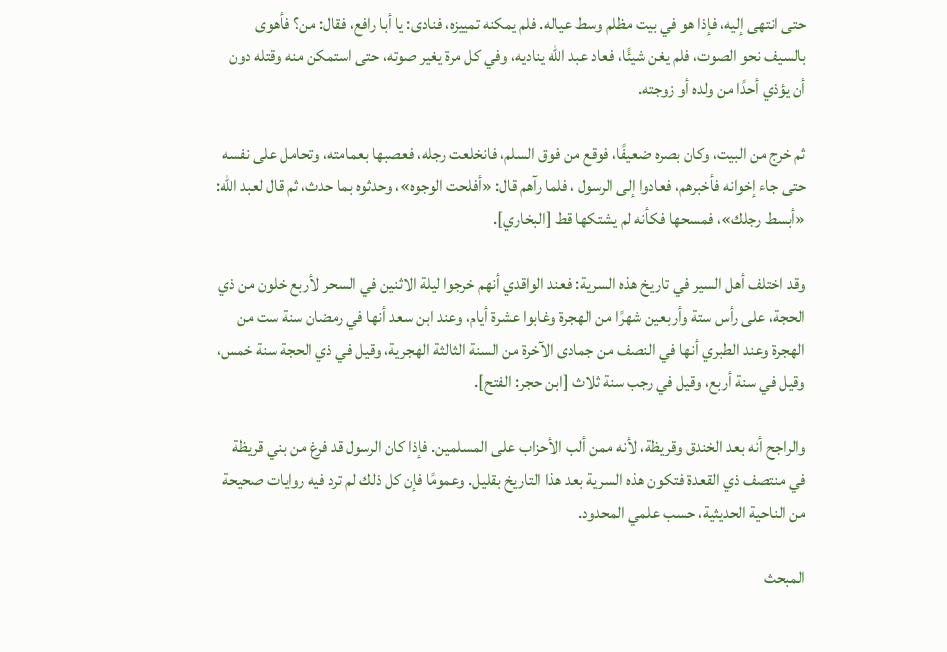حتى انتهى إليه، فإذا هو في بيت مظلم وسط عياله. فلم يمكنه تمييزه، فنادى: يا أبا رافع، فقال: من؟ فأهوى بالسيف نحو الصوت، فلم يغن شيئًا، فعاد عبد الله يناديه، وفي كل مرة يغير صوته، حتى استمكن منه وقتله دون أن يؤذي أحدًا من ولده أو زوجته.

ثم خرج من البيت، وكان بصره ضعيفًا، فوقع من فوق السلم، فانخلعت رجله، فعصبها بعمامته، وتحامل على نفسه حتى جاء إخوانه فأخبرهم، فعادوا إلى الرسول ، فلما رآهم قال: «أفلحت الوجوه»، وحدثوه بما حدث، ثم قال لعبد الله: «أبسط رجلك»، فمسحها فكأنه لم يشتكها قط [البخاري].

وقد اختلف أهل السير في تاريخ هذه السرية: فعند الواقدي أنهم خرجوا ليلة الاثنين في السحر لأربع خلون من ذي الحجة، على رأس ستة وأربعين شهرًا من الهجرة وغابوا عشرة أيام، وعند ابن سعد أنها في رمضان سنة ست من الهجرة وعند الطبري أنها في النصف من جمادى الآخرة من السنة الثالثة الهجرية، وقيل في ذي الحجة سنة خمس، وقيل في سنة أربع، وقيل في رجب سنة ثلاث [ابن حجر: الفتح].

والراجح أنه بعد الخندق وقريظة، لأنه ممن ألب الأحزاب على المسلمين. فإذا كان الرسول قد فرغ من بني قريظة في منتصف ذي القعدة فتكون هذه السرية بعد هذا التاريخ بقليل. وعمومًا فإن كل ذلك لم ترد فيه روايات صحيحة من الناحية الحديثية، حسب علمي المحدود.

المبحث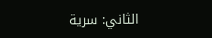الثاني: سرية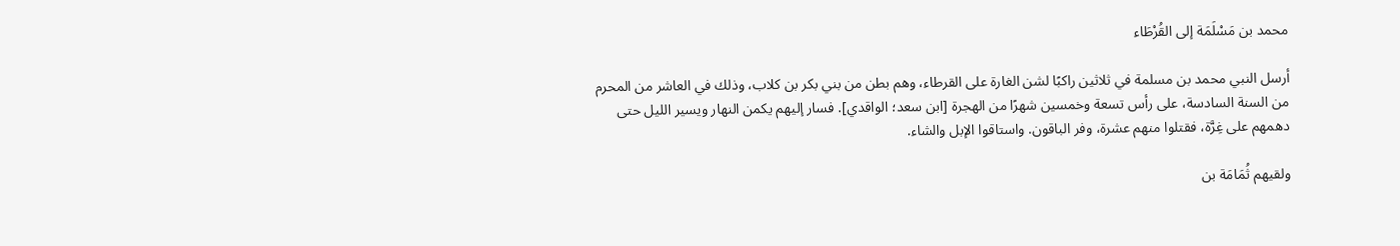محمد بن مَسْلَمَة إلى القُرْطَاء

أرسل النبي محمد بن مسلمة في ثلاثين راكبًا لشن الغارة على القرطاء، وهم بطن من بني بكر بن كلاب، وذلك في العاشر من المحرم من السنة السادسة، على رأس تسعة وخمسين شهرًا من الهجرة [ابن سعد؛ الواقدي]. فسار إليهم يكمن النهار ويسير الليل حتى دهمهم على غِرَّة، فقتلوا منهم عشرة، وفر الباقون. واستاقوا الإبل والشاء.

ولقيهم ثُمَامَة بن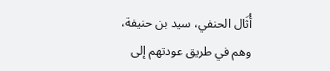أُثَال الحنفي، سيد بن حنيفة، وهم في طريق عودتهم إلى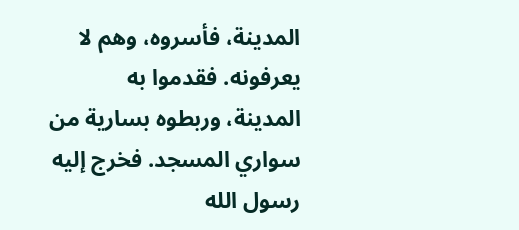المدينة، فأسروه، وهم لا يعرفونه. فقدموا به المدينة، وربطوه بسارية من سواري المسجد. فخرج إليه رسول الله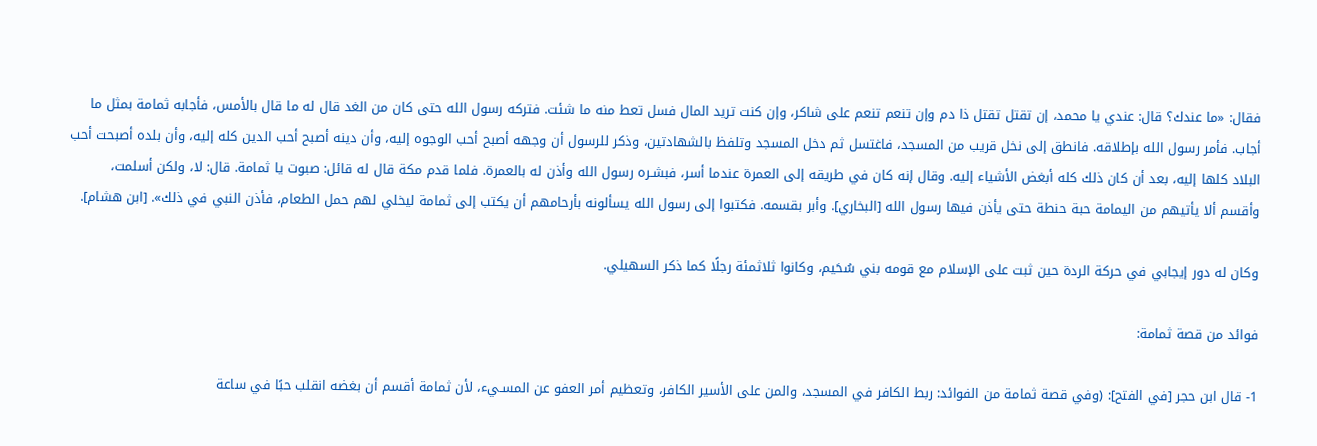فقال: «ما عندك؟ قال: عندي يا محمد، إن تقتل تقتل ذا دم وإن تنعم تنعم على شاكر، وإن كنت تريد المال فسل تعط منه ما شئت. فتركه رسول الله حتى كان من الغد قال له ما قال بالأمس، فأجابه ثمامة بمثل ما أجاب. فأمر رسول الله بإطلاقه. فانطق إلى نخل قريب من المسجد، فاغتسل ثم دخل المسجد وتلفظ بالشهادتين، وذكر للرسول أن وجهه أصبح أحب الوجوه إليه، وأن دينه أصبح أحب الدين كله إليه، وأن بلده أصبحت أحب البلاد كلها إليه، بعد أن كان ذلك كله أبغض الأشياء إليه. وقال إنه كان في طريقه إلى العمرة عندما أسر، فبشـره رسول الله وأذن له بالعمرة. فلما قدم مكة قال له قائل: صبوت يا ثمامة. قال: لا، ولكن أسلمت، وأقسم ألا يأتيهم من اليمامة حبة حنطة حتى يأذن فيها رسول الله [البخاري]. وأبر بقسمه. فكتبوا إلى رسول الله يسألونه بأرحامهم أن يكتب إلى ثمامة ليخلي لهم حمل الطعام، فأذن النبي في ذلك». [ابن هشام].

وكان له دور إيجابي في حركة الردة حين ثبت على الإسلام مع قومه بني سُحَيم، وكانوا ثلاثمئة رجلًا كما ذكر السهيلي.

فوائد من قصة ثمامة:

1- قال ابن حجر [في الفتح]: (وفي قصة ثمامة من الفوائد: ربط الكافر في المسجد، والمن على الأسير الكافر، وتعظيم أمر العفو عن المسـيء، لأن ثمامة أقسم أن بغضه انقلب حبًا في ساعة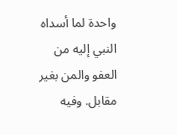واحدة لما أسداه النبي إليه من العفو والمن بغير مقابل. وفيه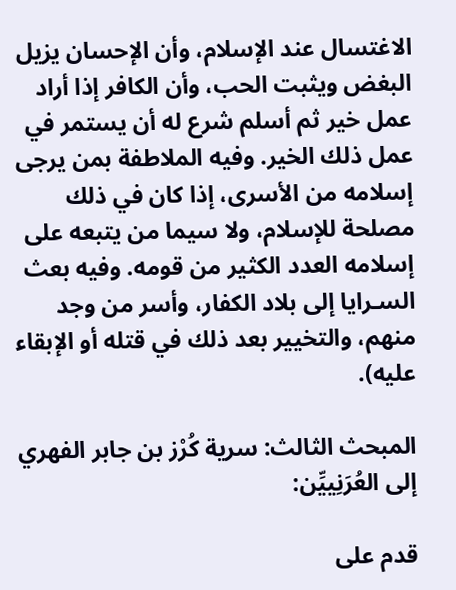الاغتسال عند الإسلام، وأن الإحسان يزيل البغض ويثبت الحب، وأن الكافر إذا أراد عمل خير ثم أسلم شرع له أن يستمر في عمل ذلك الخير. وفيه الملاطفة بمن يرجى إسلامه من الأسرى، إذا كان في ذلك مصلحة للإسلام، ولا سيما من يتبعه على إسلامه العدد الكثير من قومه. وفيه بعث السـرايا إلى بلاد الكفار، وأسر من وجد منهم، والتخيير بعد ذلك في قتله أو الإبقاء عليه).

المبحث الثالث: سرية كُرْز بن جابر الفهري إلى العُرَنِييِّن:

قدم على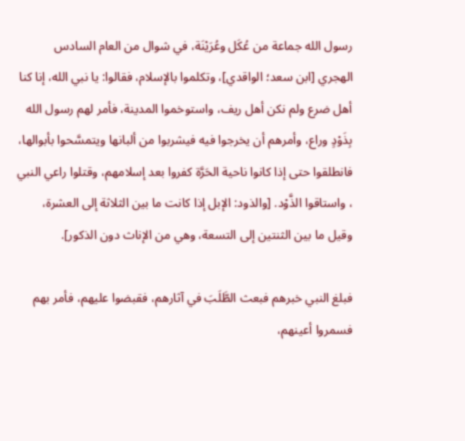رسول الله جماعة من عُكَل وعُرَيْنَة، في شوال من العام السادس الهجري [ابن سعد؛ الواقدي]، وتكلموا بالإسلام، فقالوا: يا نبي الله، إنا كنا أهل ضرع ولم نكن أهل ريف، واستوخموا المدينة، فأمر لهم رسول الله بِذَوْدٍ وراع، وأمرهم أن يخرجوا فيه فيشربوا من ألبانها ويتمسَّحوا بأبوالها، فانطلقوا حتى إذا كانوا ناحية الحَرَّة كفروا بعد إسلامهم، وقتلوا راعي النبي ، واستاقوا الذَّوْد. [والذود: الإبل إذا كانت ما بين الثلاثة إلى العشرة، وقيل ما بين الثنتين إلى التسعة، وهي من الإناث دون الذكور].

فبلغ النبي خبرهم فبعث الطَّلَبَ في آثارهم، فقبضوا عليهم، فأمر بهم فسمروا أعينهم،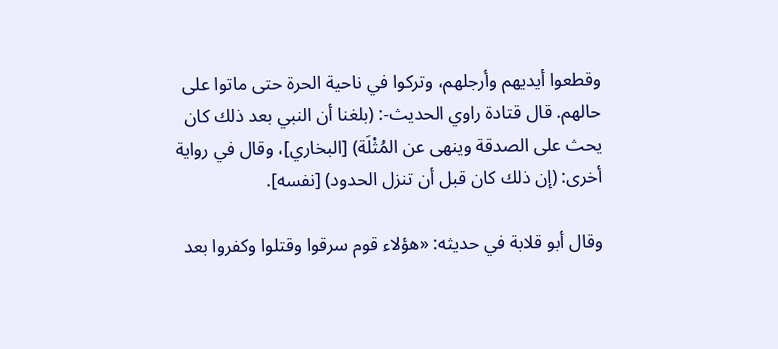وقطعوا أيديهم وأرجلهم، وتركوا في ناحية الحرة حتى ماتوا على حالهم. قال قتادة راوي الحديث-: (بلغنا أن النبي بعد ذلك كان يحث على الصدقة وينهى عن المُثْلَة) [البخاري]، وقال في رواية أخرى: (إن ذلك كان قبل أن تنزل الحدود) [نفسه].

وقال أبو قلابة في حديثه: «هؤلاء قوم سرقوا وقتلوا وكفروا بعد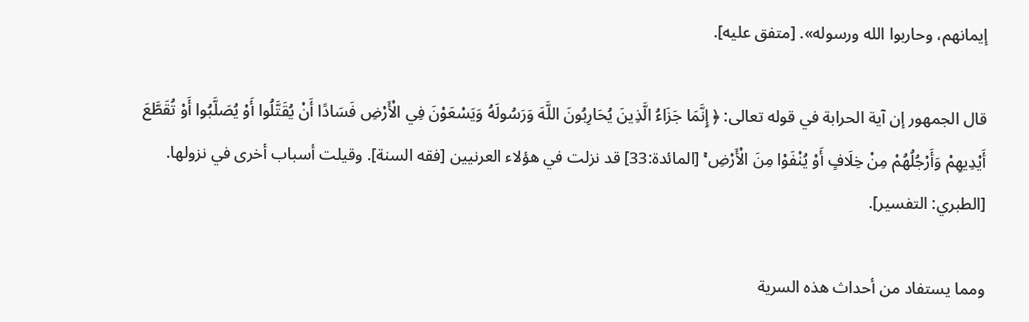إيمانهم، وحاربوا الله ورسوله». [متفق عليه].

قال الجمهور إن آية الحرابة في قوله تعالى: ﴿ إِنَّمَا جَزَاءُ الَّذِينَ يُحَارِبُونَ اللَّهَ وَرَسُولَهُ وَيَسْعَوْنَ فِي الْأَرْضِ فَسَادًا أَنْ يُقَتَّلُوا أَوْ يُصَلَّبُوا أَوْ تُقَطَّعَ أَيْدِيهِمْ وَأَرْجُلُهُمْ مِنْ خِلَافٍ أَوْ يُنْفَوْا مِنَ الْأَرْضِ ۚ [المائدة:33] قد نزلت في هؤلاء العرنيين [فقه السنة]. وقيلت أسباب أخرى في نزولها. [الطبري: التفسير].

ومما يستفاد من أحداث هذه السرية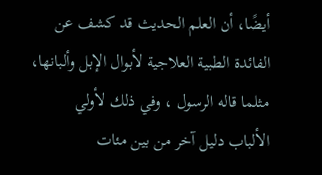أيضًا، أن العلم الحديث قد كشف عن الفائدة الطبية العلاجية لأبوال الإبل وألبانها، مثلما قاله الرسول ، وفي ذلك لأولي الألباب دليل آخر من بين مئات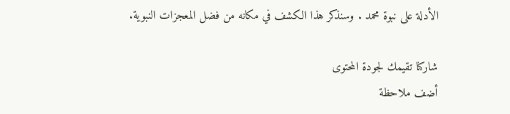الأدلة على نبوة محمد . وسنذكر هذا الكشف في مكانه من فضل المعجزات النبوية.

شاركنا تقيمك لجودة المحتوى
أضف ملاحظة